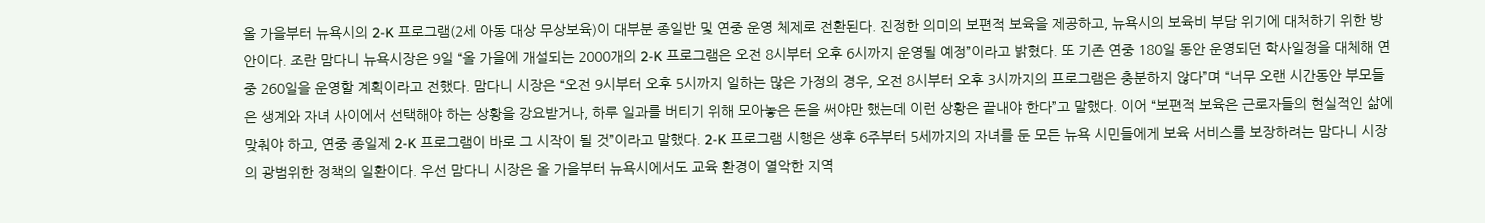올 가을부터 뉴욕시의 2-K 프로그램(2세 아동 대상 무상보육)이 대부분 종일반 및 연중 운영 체제로 전환된다. 진정한 의미의 보편적 보육을 제공하고, 뉴욕시의 보육비 부담 위기에 대처하기 위한 방안이다. 조란 맘다니 뉴욕시장은 9일 “올 가을에 개설되는 2000개의 2-K 프로그램은 오전 8시부터 오후 6시까지 운영될 예정”이라고 밝혔다. 또 기존 연중 180일 동안 운영되던 학사일정을 대체해 연중 260일을 운영할 계획이라고 전했다. 맘다니 시장은 “오전 9시부터 오후 5시까지 일하는 많은 가정의 경우, 오전 8시부터 오후 3시까지의 프로그램은 충분하지 않다”며 “너무 오랜 시간동안 부모들은 생계와 자녀 사이에서 선택해야 하는 상황을 강요받거나, 하루 일과를 버티기 위해 모아놓은 돈을 써야만 했는데 이런 상황은 끝내야 한다”고 말했다. 이어 “보편적 보육은 근로자들의 현실적인 삶에 맞춰야 하고, 연중 종일제 2-K 프로그램이 바로 그 시작이 될 것”이라고 말했다. 2-K 프로그램 시행은 생후 6주부터 5세까지의 자녀를 둔 모든 뉴욕 시민들에게 보육 서비스를 보장하려는 맘다니 시장의 광범위한 정책의 일환이다. 우선 맘다니 시장은 올 가을부터 뉴욕시에서도 교육 환경이 열악한 지역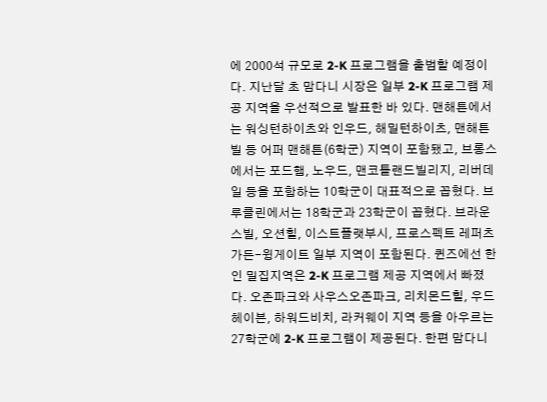에 2000석 규모로 2-K 프로그램을 출범할 예정이다. 지난달 초 맘다니 시장은 일부 2-K 프로그램 제공 지역을 우선적으로 발표한 바 있다. 맨해튼에서는 워싱턴하이츠와 인우드, 해밀턴하이츠, 맨해튼빌 등 어퍼 맨해튼(6학군) 지역이 포함됐고, 브롱스에서는 포드햄, 노우드, 맨코틀랜드빌리지, 리버데일 등을 포함하는 10학군이 대표적으로 꼽혔다. 브루클린에서는 18학군과 23학군이 꼽혔다. 브라운스빌, 오션힐, 이스트플랫부시, 프로스펙트 레퍼츠가든-윙게이트 일부 지역이 포함된다. 퀸즈에선 한인 밀집지역은 2-K 프로그램 제공 지역에서 빠졌다. 오존파크와 사우스오존파크, 리치몬드힐, 우드헤이븐, 하워드비치, 라커웨이 지역 등을 아우르는 27학군에 2-K 프로그램이 제공된다. 한편 맘다니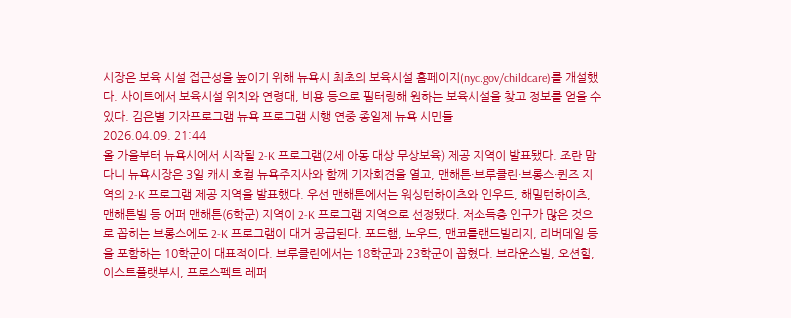시장은 보육 시설 접근성을 높이기 위해 뉴욕시 최초의 보육시설 홈페이지(nyc.gov/childcare)를 개설했다. 사이트에서 보육시설 위치와 연령대, 비용 등으로 필터링해 원하는 보육시설을 찾고 정보를 얻을 수 있다. 김은별 기자프로그램 뉴욕 프로그램 시행 연중 종일제 뉴욕 시민들
2026.04.09. 21:44
올 가을부터 뉴욕시에서 시작될 2-K 프로그램(2세 아동 대상 무상보육) 제공 지역이 발표됐다. 조란 맘다니 뉴욕시장은 3일 캐시 호컬 뉴욕주지사와 함께 기자회견을 열고, 맨해튼·브루클린·브롱스·퀸즈 지역의 2-K 프로그램 제공 지역을 발표했다. 우선 맨해튼에서는 워싱턴하이츠와 인우드, 해밀턴하이츠, 맨해튼빌 등 어퍼 맨해튼(6학군) 지역이 2-K 프로그램 지역으로 선정됐다. 저소득층 인구가 많은 것으로 꼽히는 브롱스에도 2-K 프로그램이 대거 공급된다. 포드햄, 노우드, 맨코틀랜드빌리지, 리버데일 등을 포함하는 10학군이 대표적이다. 브루클린에서는 18학군과 23학군이 꼽혔다. 브라운스빌, 오션힐, 이스트플랫부시, 프로스펙트 레퍼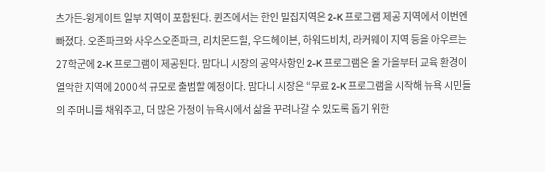츠가든-윙게이트 일부 지역이 포함된다. 퀸즈에서는 한인 밀집지역은 2-K 프로그램 제공 지역에서 이번엔 빠졌다. 오존파크와 사우스오존파크, 리치몬드힐, 우드헤이븐, 하워드비치, 라커웨이 지역 등을 아우르는 27학군에 2-K 프로그램이 제공된다. 맘다니 시장의 공약사항인 2-K 프로그램은 올 가을부터 교육 환경이 열악한 지역에 2000석 규모로 출범할 예정이다. 맘다니 시장은 “무료 2-K 프로그램을 시작해 뉴욕 시민들의 주머니를 채워주고, 더 많은 가정이 뉴욕시에서 삶을 꾸려나갈 수 있도록 돕기 위한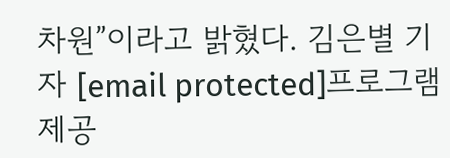차원”이라고 밝혔다. 김은별 기자 [email protected]프로그램 제공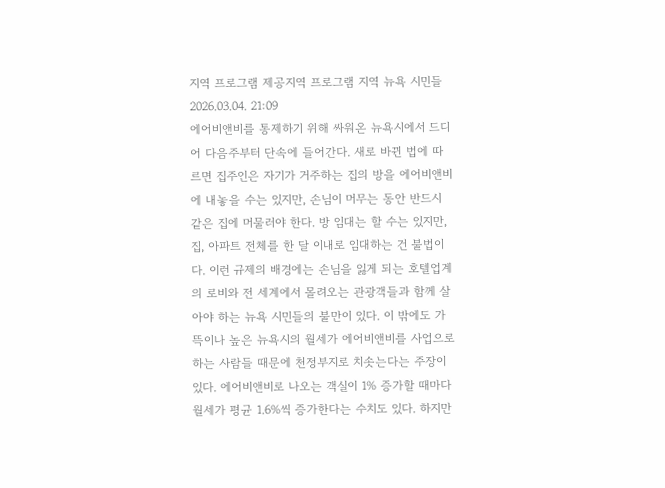지역 프로그램 제공지역 프로그램 지역 뉴욕 시민들
2026.03.04. 21:09
에어비앤비를 통제하기 위해 싸워온 뉴욕시에서 드디어 다음주부터 단속에 들어간다. 새로 바뀐 법에 따르면 집주인은 자기가 거주하는 집의 방을 에어비앤비에 내놓을 수는 있지만, 손님이 머무는 동안 반드시 같은 집에 머물러야 한다. 방 임대는 할 수는 있지만, 집, 아파트 전체를 한 달 이내로 임대하는 건 불법이다. 이런 규제의 배경에는 손님을 잃게 되는 호텔업계의 로비와 전 세계에서 몰려오는 관광객들과 함께 살아야 하는 뉴욕 시민들의 불만이 있다. 이 밖에도 가뜩이나 높은 뉴욕시의 월세가 에어비앤비를 사업으로 하는 사람들 때문에 천정부지로 치솟는다는 주장이 있다. 에어비앤비로 나오는 객실이 1% 증가할 때마다 월세가 평균 1.6%씩 증가한다는 수치도 있다. 하지만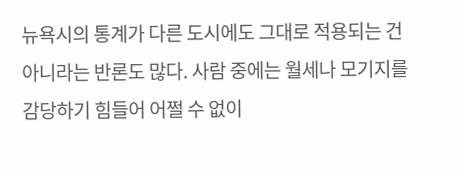뉴욕시의 통계가 다른 도시에도 그대로 적용되는 건 아니라는 반론도 많다. 사람 중에는 월세나 모기지를 감당하기 힘들어 어쩔 수 없이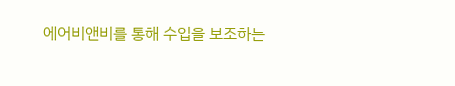에어비앤비를 통해 수입을 보조하는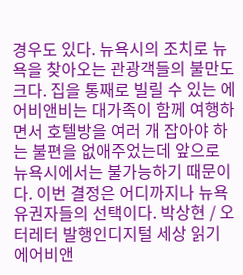경우도 있다. 뉴욕시의 조치로 뉴욕을 찾아오는 관광객들의 불만도 크다. 집을 통째로 빌릴 수 있는 에어비앤비는 대가족이 함께 여행하면서 호텔방을 여러 개 잡아야 하는 불편을 없애주었는데 앞으로 뉴욕시에서는 불가능하기 때문이다. 이번 결정은 어디까지나 뉴욕 유권자들의 선택이다. 박상현 / 오터레터 발행인디지털 세상 읽기 에어비앤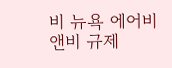비 뉴욕 에어비앤비 규제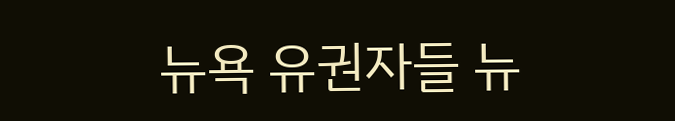뉴욕 유권자들 뉴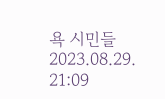욕 시민들
2023.08.29. 21:09